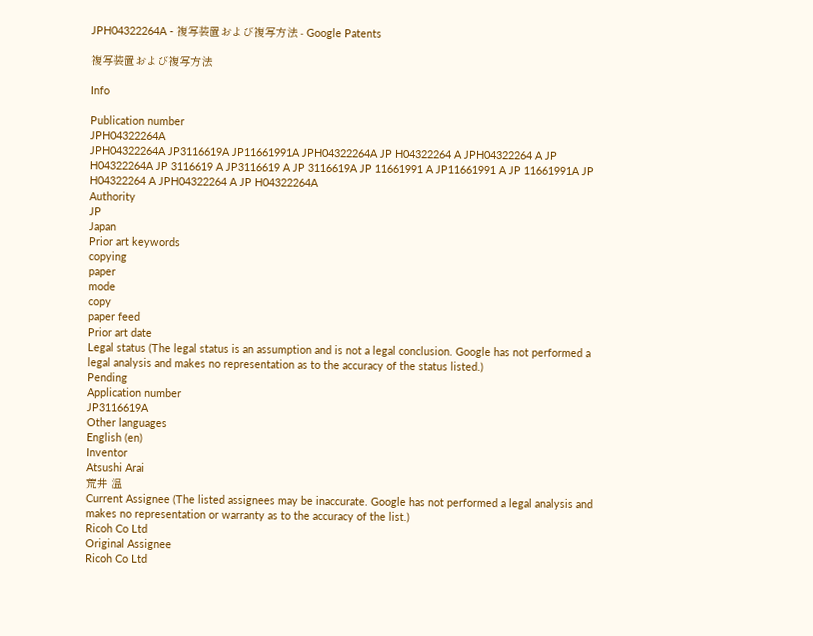JPH04322264A - 複写装置および複写方法 - Google Patents

複写装置および複写方法

Info

Publication number
JPH04322264A
JPH04322264A JP3116619A JP11661991A JPH04322264A JP H04322264 A JPH04322264 A JP H04322264A JP 3116619 A JP3116619 A JP 3116619A JP 11661991 A JP11661991 A JP 11661991A JP H04322264 A JPH04322264 A JP H04322264A
Authority
JP
Japan
Prior art keywords
copying
paper
mode
copy
paper feed
Prior art date
Legal status (The legal status is an assumption and is not a legal conclusion. Google has not performed a legal analysis and makes no representation as to the accuracy of the status listed.)
Pending
Application number
JP3116619A
Other languages
English (en)
Inventor
Atsushi Arai
荒井 温
Current Assignee (The listed assignees may be inaccurate. Google has not performed a legal analysis and makes no representation or warranty as to the accuracy of the list.)
Ricoh Co Ltd
Original Assignee
Ricoh Co Ltd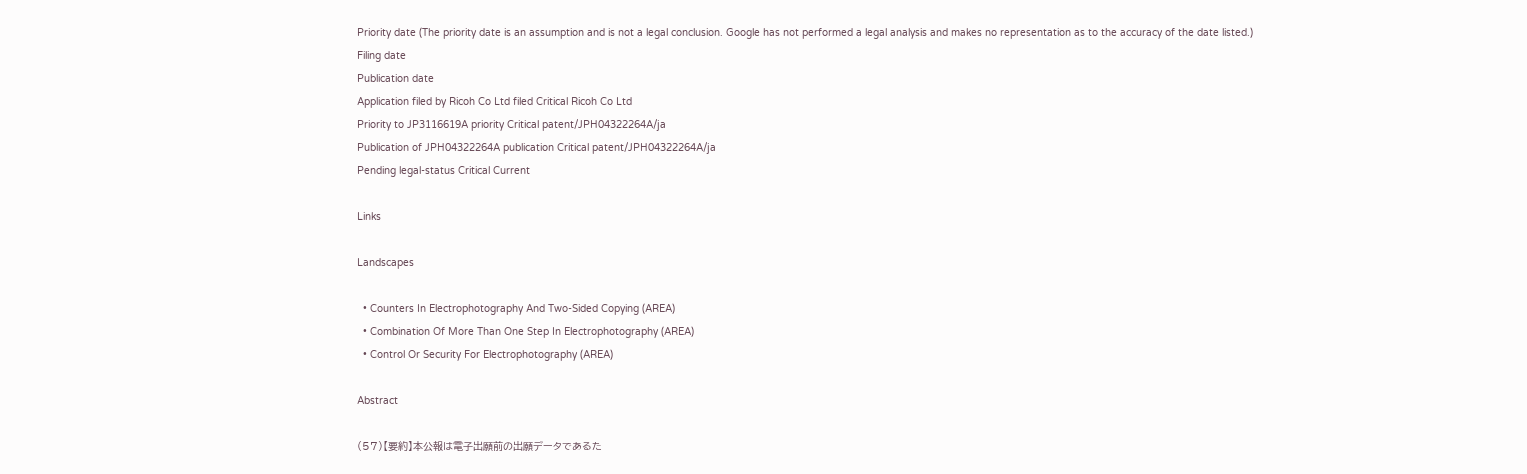Priority date (The priority date is an assumption and is not a legal conclusion. Google has not performed a legal analysis and makes no representation as to the accuracy of the date listed.)
Filing date
Publication date
Application filed by Ricoh Co Ltd filed Critical Ricoh Co Ltd
Priority to JP3116619A priority Critical patent/JPH04322264A/ja
Publication of JPH04322264A publication Critical patent/JPH04322264A/ja
Pending legal-status Critical Current

Links

Landscapes

  • Counters In Electrophotography And Two-Sided Copying (AREA)
  • Combination Of More Than One Step In Electrophotography (AREA)
  • Control Or Security For Electrophotography (AREA)

Abstract

(57)【要約】本公報は電子出願前の出願データであるた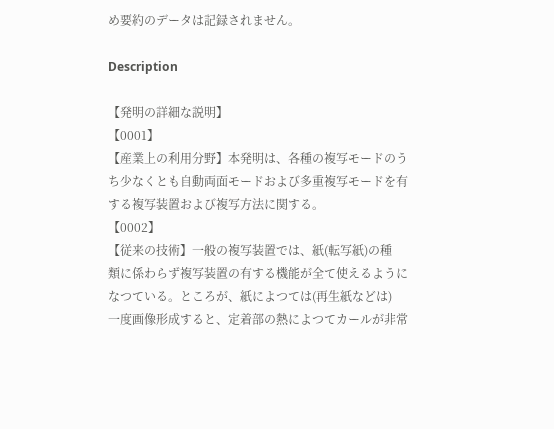め要約のデータは記録されません。

Description

【発明の詳細な説明】
【0001】
【産業上の利用分野】本発明は、各種の複写モードのう
ち少なくとも自動両面モードおよび多重複写モードを有
する複写装置および複写方法に関する。
【0002】
【従来の技術】一般の複写装置では、紙(転写紙)の種
類に係わらず複写装置の有する機能が全て使えるように
なつている。ところが、紙によつては(再生紙などは)
一度画像形成すると、定着部の熱によつてカールが非常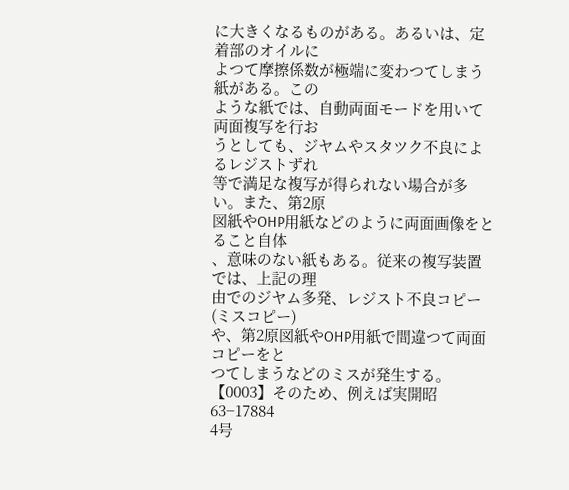に大きくなるものがある。あるいは、定着部のオイルに
よつて摩擦係数が極端に変わつてしまう紙がある。この
ような紙では、自動両面モードを用いて両面複写を行お
うとしても、ジヤムやスタツク不良によるレジストずれ
等で満足な複写が得られない場合が多い。また、第2原
図紙やOHP用紙などのように両面画像をとること自体
、意味のない紙もある。従来の複写装置では、上記の理
由でのジヤム多発、レジスト不良コピー(ミスコピー)
や、第2原図紙やOHP用紙で間違つて両面コピーをと
つてしまうなどのミスが発生する。
【0003】そのため、例えば実開昭63−17884
4号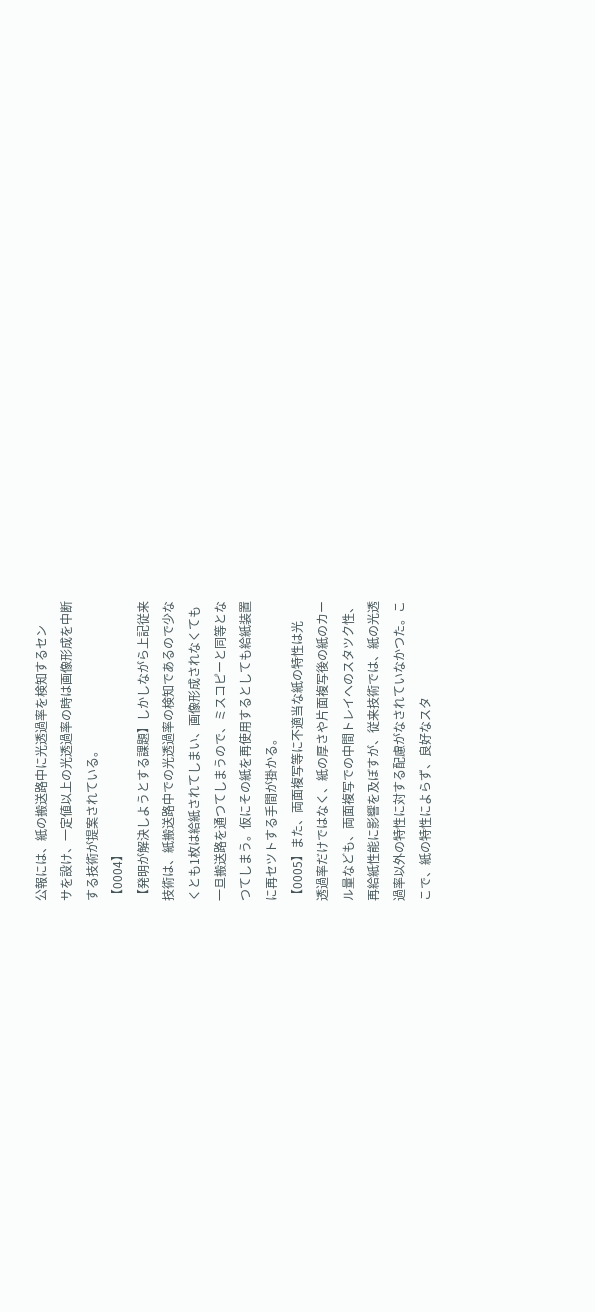公報には、紙の搬送路中に光透過率を検知するセン
サを設け、一定値以上の光透過率の時は画像形成を中断
する技術が提案されている。
【0004】
【発明が解決しようとする課題】しかしながら上記従来
技術は、紙搬送路中での光透過率の検知であるので少な
くとも1枚は給紙されてしまい、画像形成されなくても
一旦搬送路を通つてしまうので、ミスコピーと同等とな
つてしまう。仮にその紙を再使用するとしても給紙装置
に再セツトする手間が掛かる。
【0005】また、両面複写等に不適当な紙の特性は光
透過率だけではなく、紙の厚さや片面複写後の紙のカー
ル量なども、両面複写での中間トレイへのスタツク性、
再給紙性能に影響を及ぼすが、従来技術では、紙の光透
過率以外の特性に対する配慮がなされていなかつた。こ
こで、紙の特性によらず、良好なスタ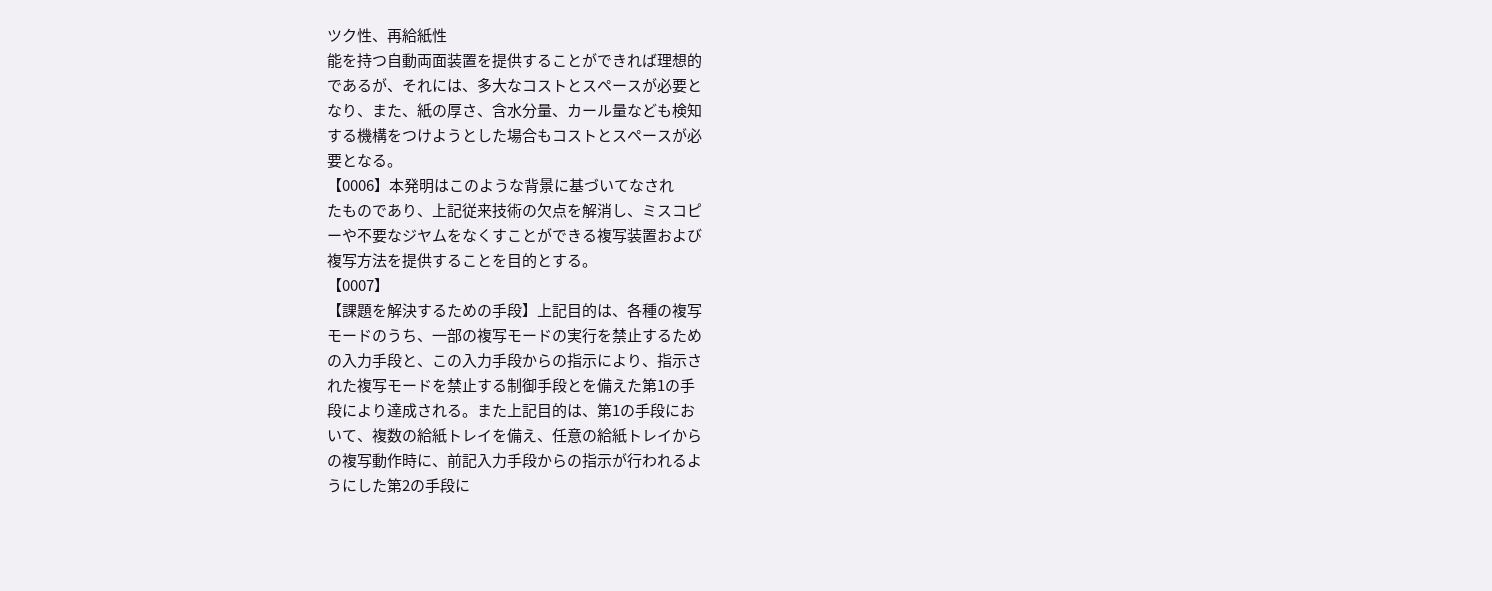ツク性、再給紙性
能を持つ自動両面装置を提供することができれば理想的
であるが、それには、多大なコストとスペースが必要と
なり、また、紙の厚さ、含水分量、カール量なども検知
する機構をつけようとした場合もコストとスペースが必
要となる。
【0006】本発明はこのような背景に基づいてなされ
たものであり、上記従来技術の欠点を解消し、ミスコピ
ーや不要なジヤムをなくすことができる複写装置および
複写方法を提供することを目的とする。
【0007】
【課題を解決するための手段】上記目的は、各種の複写
モードのうち、一部の複写モードの実行を禁止するため
の入力手段と、この入力手段からの指示により、指示さ
れた複写モードを禁止する制御手段とを備えた第1の手
段により達成される。また上記目的は、第1の手段にお
いて、複数の給紙トレイを備え、任意の給紙トレイから
の複写動作時に、前記入力手段からの指示が行われるよ
うにした第2の手段に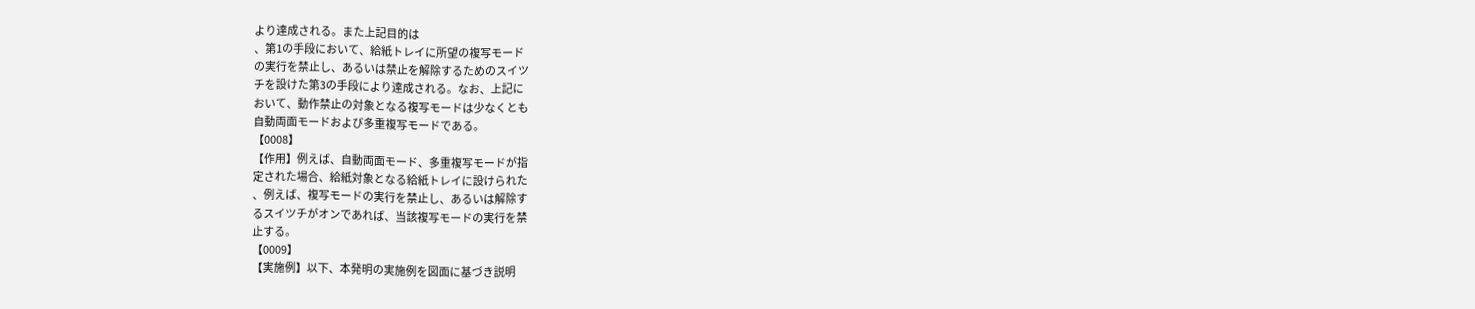より達成される。また上記目的は
、第1の手段において、給紙トレイに所望の複写モード
の実行を禁止し、あるいは禁止を解除するためのスイツ
チを設けた第3の手段により達成される。なお、上記に
おいて、動作禁止の対象となる複写モードは少なくとも
自動両面モードおよび多重複写モードである。
【0008】
【作用】例えば、自動両面モード、多重複写モードが指
定された場合、給紙対象となる給紙トレイに設けられた
、例えば、複写モードの実行を禁止し、あるいは解除す
るスイツチがオンであれば、当該複写モードの実行を禁
止する。
【0009】
【実施例】以下、本発明の実施例を図面に基づき説明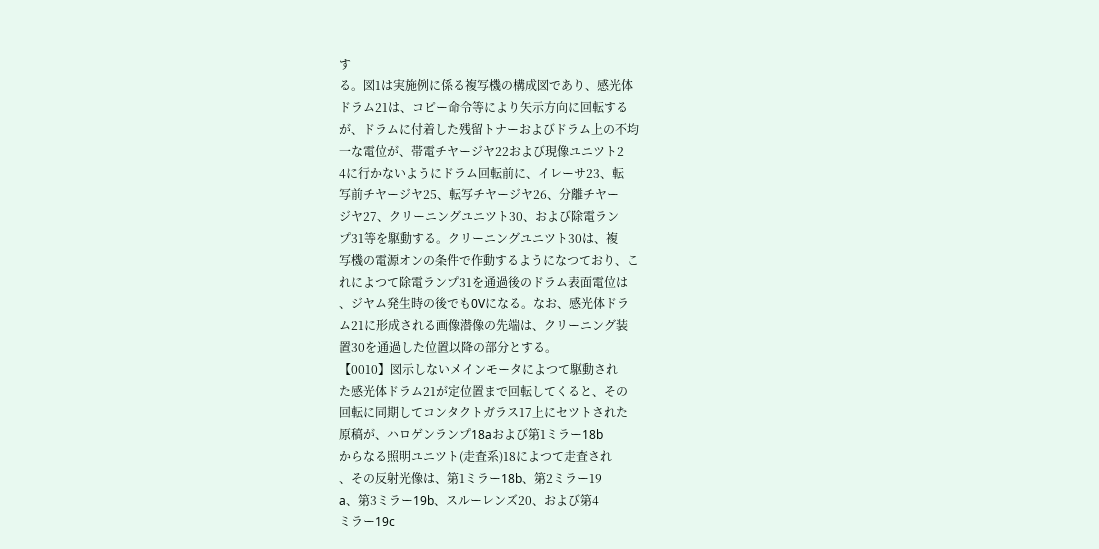す
る。図1は実施例に係る複写機の構成図であり、感光体
ドラム21は、コピー命令等により矢示方向に回転する
が、ドラムに付着した残留トナーおよびドラム上の不均
一な電位が、帯電チヤージヤ22および現像ユニツト2
4に行かないようにドラム回転前に、イレーサ23、転
写前チヤージヤ25、転写チヤージヤ26、分離チヤー
ジヤ27、クリーニングユニツト30、および除電ラン
プ31等を駆動する。クリーニングユニツト30は、複
写機の電源オンの条件で作動するようになつており、こ
れによつて除電ランプ31を通過後のドラム表面電位は
、ジヤム発生時の後でも0Vになる。なお、感光体ドラ
ム21に形成される画像潜像の先端は、クリーニング装
置30を通過した位置以降の部分とする。
【0010】図示しないメインモータによつて駆動され
た感光体ドラム21が定位置まで回転してくると、その
回転に同期してコンタクトガラス17上にセツトされた
原稿が、ハロゲンランプ18aおよび第1ミラー18b
からなる照明ユニツト(走査系)18によつて走査され
、その反射光像は、第1ミラー18b、第2ミラー19
a、第3ミラー19b、スルーレンズ20、および第4
ミラー19c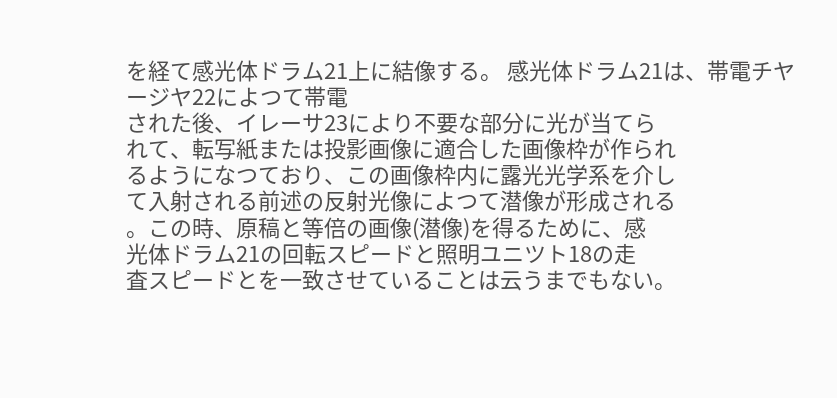を経て感光体ドラム21上に結像する。 感光体ドラム21は、帯電チヤージヤ22によつて帯電
された後、イレーサ23により不要な部分に光が当てら
れて、転写紙または投影画像に適合した画像枠が作られ
るようになつており、この画像枠内に露光光学系を介し
て入射される前述の反射光像によつて潜像が形成される
。この時、原稿と等倍の画像(潜像)を得るために、感
光体ドラム21の回転スピードと照明ユニツト18の走
査スピードとを一致させていることは云うまでもない。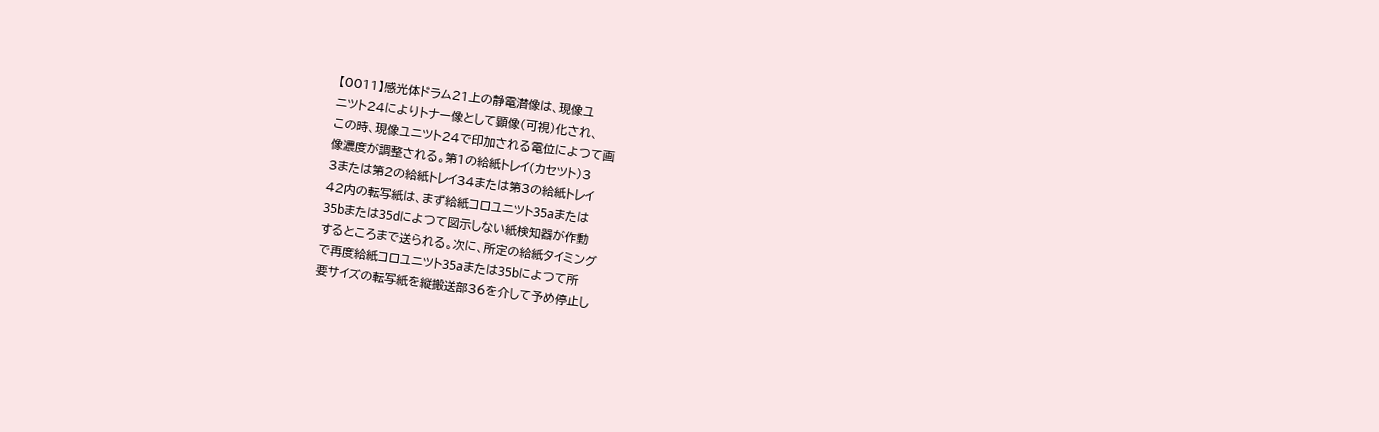【0011】感光体ドラム21上の静電潜像は、現像ユ
ニツト24によりトナー像として顕像(可視)化され、
この時、現像ユニツト24で印加される電位によつて画
像濃度が調整される。第1の給紙トレイ(カセツト)3
3または第2の給紙トレイ34または第3の給紙トレイ
42内の転写紙は、まず給紙コロユニツト35aまたは
35bまたは35dによつて図示しない紙検知器が作動
するところまで送られる。次に、所定の給紙タイミング
で再度給紙コロユニツト35aまたは35bによつて所
要サイズの転写紙を縦搬送部36を介して予め停止し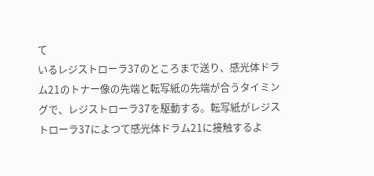て
いるレジストローラ37のところまで送り、感光体ドラ
ム21のトナー像の先端と転写紙の先端が合うタイミン
グで、レジストローラ37を駆動する。転写紙がレジス
トローラ37によつて感光体ドラム21に接触するよ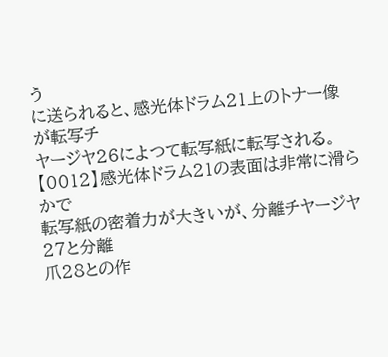う
に送られると、感光体ドラム21上のトナー像が転写チ
ヤージヤ26によつて転写紙に転写される。
【0012】感光体ドラム21の表面は非常に滑らかで
転写紙の密着力が大きいが、分離チヤージヤ27と分離
爪28との作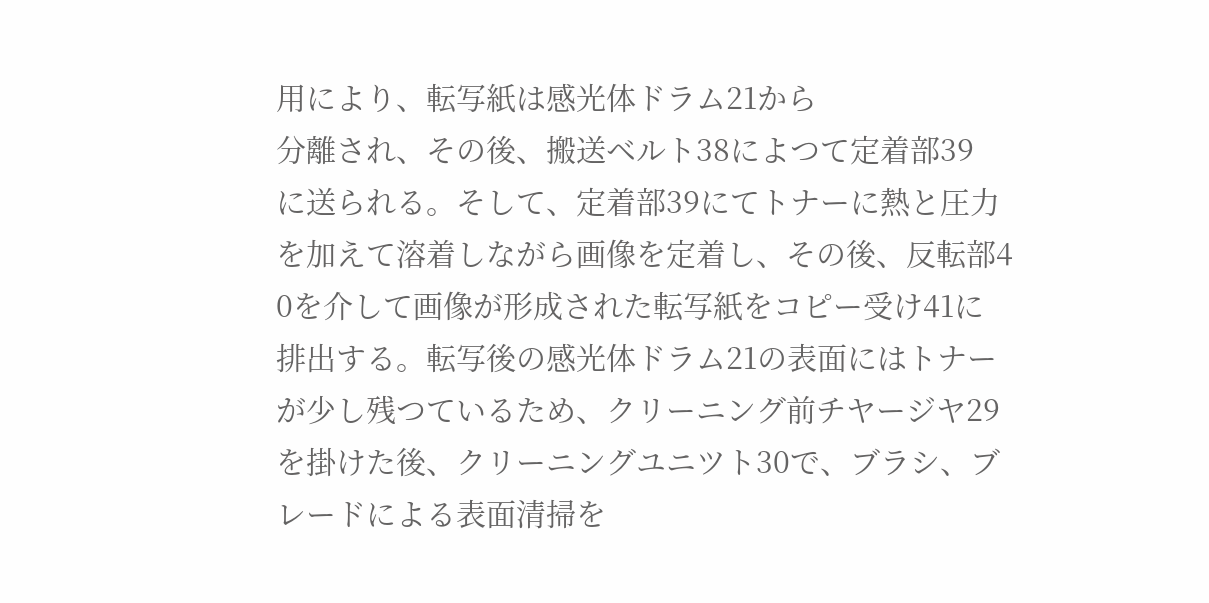用により、転写紙は感光体ドラム21から
分離され、その後、搬送ベルト38によつて定着部39
に送られる。そして、定着部39にてトナーに熱と圧力
を加えて溶着しながら画像を定着し、その後、反転部4
0を介して画像が形成された転写紙をコピー受け41に
排出する。転写後の感光体ドラム21の表面にはトナー
が少し残つているため、クリーニング前チヤージヤ29
を掛けた後、クリーニングユニツト30で、ブラシ、ブ
レードによる表面清掃を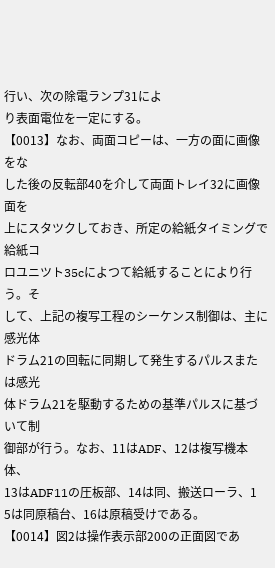行い、次の除電ランプ31によ
り表面電位を一定にする。
【0013】なお、両面コピーは、一方の面に画像をな
した後の反転部40を介して両面トレイ32に画像面を
上にスタツクしておき、所定の給紙タイミングで給紙コ
ロユニツト35cによつて給紙することにより行う。そ
して、上記の複写工程のシーケンス制御は、主に感光体
ドラム21の回転に同期して発生するパルスまたは感光
体ドラム21を駆動するための基準パルスに基づいて制
御部が行う。なお、11はADF、12は複写機本体、
13はADF11の圧板部、14は同、搬送ローラ、1
5は同原稿台、16は原稿受けである。
【0014】図2は操作表示部200の正面図であ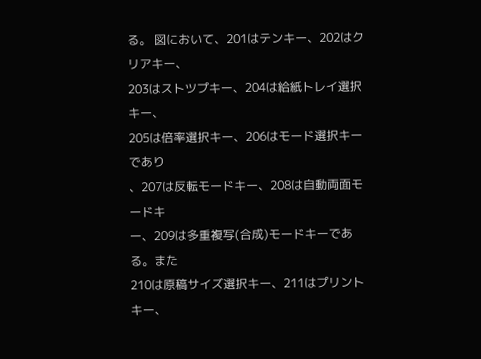る。 図において、201はテンキー、202はクリアキー、
203はストツプキー、204は給紙トレイ選択キー、
205は倍率選択キー、206はモード選択キーであり
、207は反転モードキー、208は自動両面モードキ
ー、209は多重複写(合成)モードキーである。また
210は原稿サイズ選択キー、211はプリントキー、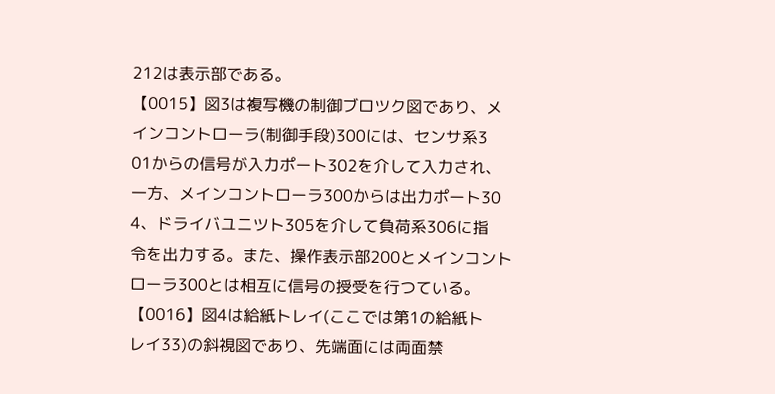212は表示部である。
【0015】図3は複写機の制御ブロツク図であり、メ
インコントローラ(制御手段)300には、センサ系3
01からの信号が入力ポート302を介して入力され、
一方、メインコントローラ300からは出力ポート30
4、ドライバユニツト305を介して負荷系306に指
令を出力する。また、操作表示部200とメインコント
ローラ300とは相互に信号の授受を行つている。
【0016】図4は給紙トレイ(ここでは第1の給紙ト
レイ33)の斜視図であり、先端面には両面禁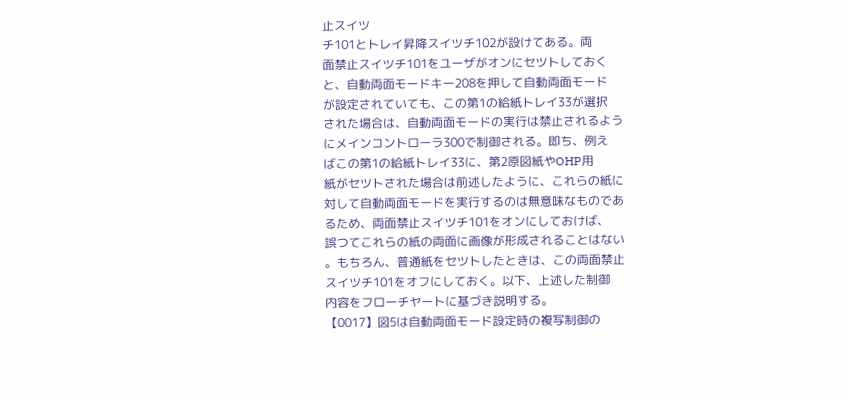止スイツ
チ101とトレイ昇降スイツチ102が設けてある。両
面禁止スイツチ101をユーザがオンにセツトしておく
と、自動両面モードキー208を押して自動両面モード
が設定されていても、この第1の給紙トレイ33が選択
された場合は、自動両面モードの実行は禁止されるよう
にメインコントローラ300で制御される。即ち、例え
ばこの第1の給紙トレイ33に、第2原図紙やOHP用
紙がセツトされた場合は前述したように、これらの紙に
対して自動両面モードを実行するのは無意味なものであ
るため、両面禁止スイツチ101をオンにしておけば、
誤つてこれらの紙の両面に画像が形成されることはない
。もちろん、普通紙をセツトしたときは、この両面禁止
スイツチ101をオフにしておく。以下、上述した制御
内容をフローチヤートに基づき説明する。
【0017】図5は自動両面モード設定時の複写制御の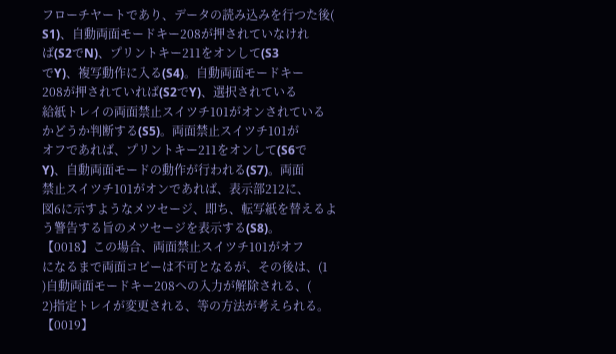フローチヤートであり、データの読み込みを行つた後(
S1)、自動両面モードキー208が押されていなけれ
ば(S2でN)、プリントキー211をオンして(S3
でY)、複写動作に入る(S4)。自動両面モードキー
208が押されていれば(S2でY)、選択されている
給紙トレイの両面禁止スイツチ101がオンされている
かどうか判断する(S5)。両面禁止スイツチ101が
オフであれば、プリントキー211をオンして(S6で
Y)、自動両面モードの動作が行われる(S7)。両面
禁止スイツチ101がオンであれば、表示部212に、
図6に示すようなメツセージ、即ち、転写紙を替えるよ
う警告する旨のメツセージを表示する(S8)。
【0018】この場合、両面禁止スイツチ101がオフ
になるまで両面コピーは不可となるが、その後は、(1
)自動両面モードキー208への入力が解除される、(
2)指定トレイが変更される、等の方法が考えられる。
【0019】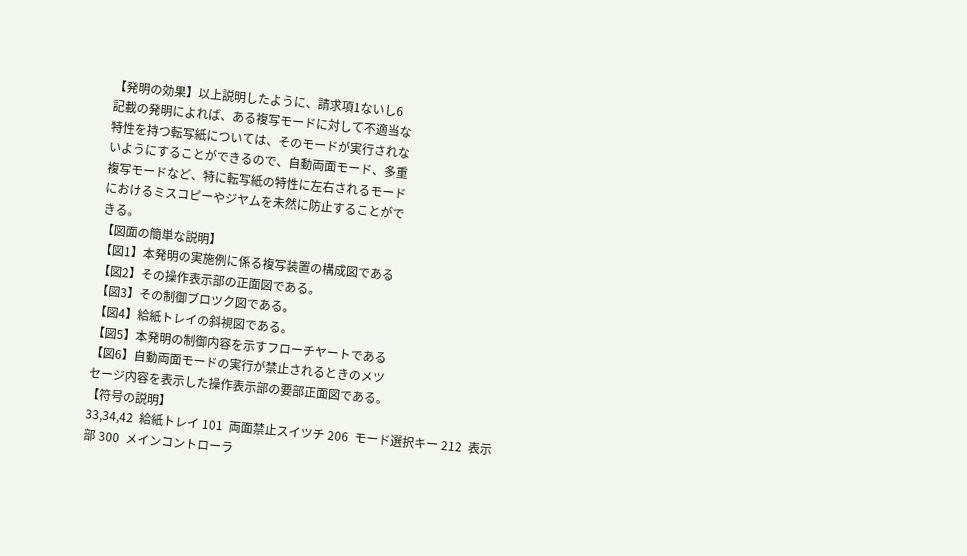【発明の効果】以上説明したように、請求項1ないし6
記載の発明によれば、ある複写モードに対して不適当な
特性を持つ転写紙については、そのモードが実行されな
いようにすることができるので、自動両面モード、多重
複写モードなど、特に転写紙の特性に左右されるモード
におけるミスコピーやジヤムを未然に防止することがで
きる。
【図面の簡単な説明】
【図1】本発明の実施例に係る複写装置の構成図である
【図2】その操作表示部の正面図である。
【図3】その制御ブロツク図である。
【図4】給紙トレイの斜視図である。
【図5】本発明の制御内容を示すフローチヤートである
【図6】自動両面モードの実行が禁止されるときのメツ
セージ内容を表示した操作表示部の要部正面図である。
【符号の説明】
33,34,42  給紙トレイ 101  両面禁止スイツチ 206  モード選択キー 212  表示部 300  メインコントローラ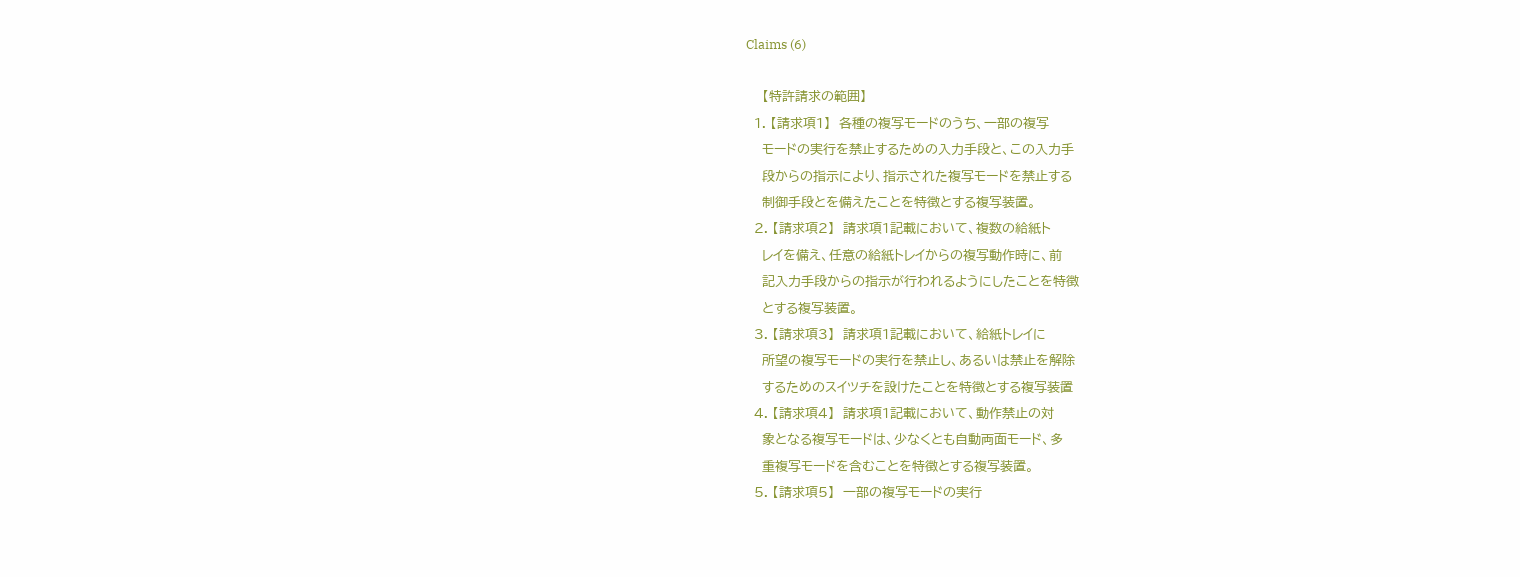Claims (6)

    【特許請求の範囲】
  1. 【請求項1】  各種の複写モードのうち、一部の複写
    モードの実行を禁止するための入力手段と、この入力手
    段からの指示により、指示された複写モードを禁止する
    制御手段とを備えたことを特徴とする複写装置。
  2. 【請求項2】  請求項1記載において、複数の給紙ト
    レイを備え、任意の給紙トレイからの複写動作時に、前
    記入力手段からの指示が行われるようにしたことを特徴
    とする複写装置。
  3. 【請求項3】  請求項1記載において、給紙トレイに
    所望の複写モードの実行を禁止し、あるいは禁止を解除
    するためのスイツチを設けたことを特徴とする複写装置
  4. 【請求項4】  請求項1記載において、動作禁止の対
    象となる複写モードは、少なくとも自動両面モード、多
    重複写モードを含むことを特徴とする複写装置。
  5. 【請求項5】  一部の複写モードの実行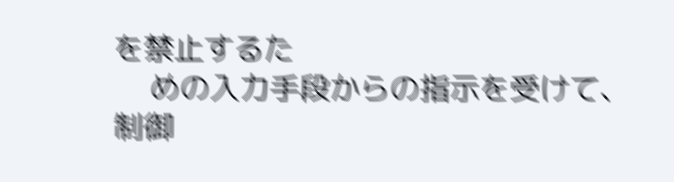を禁止するた
    めの入力手段からの指示を受けて、制御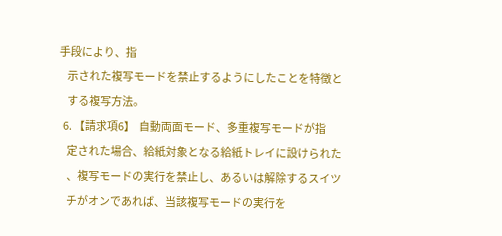手段により、指
    示された複写モードを禁止するようにしたことを特徴と
    する複写方法。
  6. 【請求項6】  自動両面モード、多重複写モードが指
    定された場合、給紙対象となる給紙トレイに設けられた
    、複写モードの実行を禁止し、あるいは解除するスイツ
    チがオンであれば、当該複写モードの実行を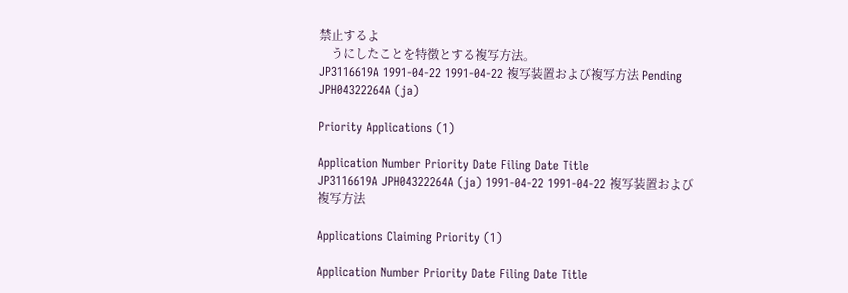禁止するよ
    うにしたことを特徴とする複写方法。
JP3116619A 1991-04-22 1991-04-22 複写装置および複写方法 Pending JPH04322264A (ja)

Priority Applications (1)

Application Number Priority Date Filing Date Title
JP3116619A JPH04322264A (ja) 1991-04-22 1991-04-22 複写装置および複写方法

Applications Claiming Priority (1)

Application Number Priority Date Filing Date Title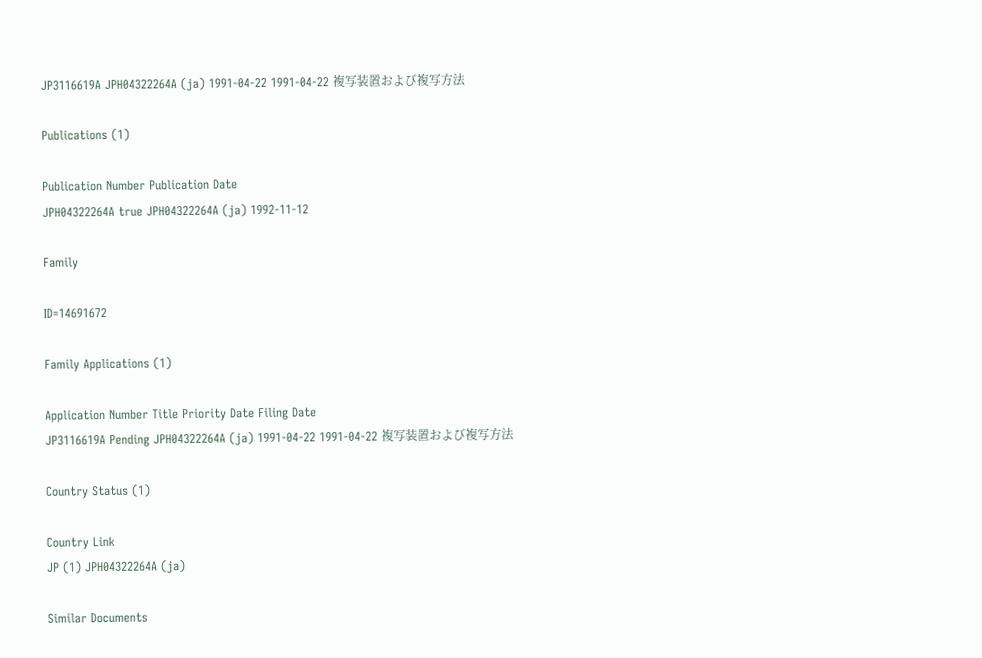JP3116619A JPH04322264A (ja) 1991-04-22 1991-04-22 複写装置および複写方法

Publications (1)

Publication Number Publication Date
JPH04322264A true JPH04322264A (ja) 1992-11-12

Family

ID=14691672

Family Applications (1)

Application Number Title Priority Date Filing Date
JP3116619A Pending JPH04322264A (ja) 1991-04-22 1991-04-22 複写装置および複写方法

Country Status (1)

Country Link
JP (1) JPH04322264A (ja)

Similar Documents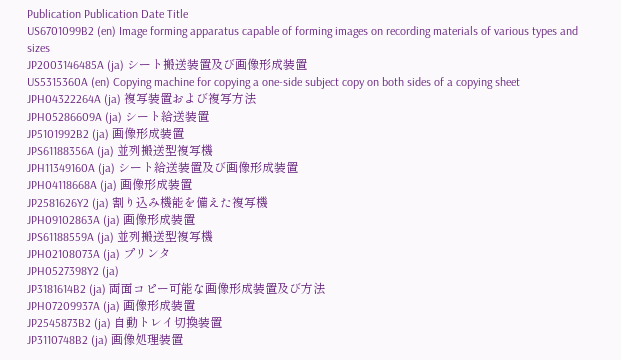Publication Publication Date Title
US6701099B2 (en) Image forming apparatus capable of forming images on recording materials of various types and sizes
JP2003146485A (ja) シート搬送装置及び画像形成装置
US5315360A (en) Copying machine for copying a one-side subject copy on both sides of a copying sheet
JPH04322264A (ja) 複写装置および複写方法
JPH05286609A (ja) シート給送装置
JP5101992B2 (ja) 画像形成装置
JPS61188356A (ja) 並列搬送型複写機
JPH11349160A (ja) シート給送装置及び画像形成装置
JPH04118668A (ja) 画像形成装置
JP2581626Y2 (ja) 割り込み機能を備えた複写機
JPH09102863A (ja) 画像形成装置
JPS61188559A (ja) 並列搬送型複写機
JPH02108073A (ja) プリンタ
JPH0527398Y2 (ja)
JP3181614B2 (ja) 両面コピー可能な画像形成装置及び方法
JPH07209937A (ja) 画像形成装置
JP2545873B2 (ja) 自動トレイ切換装置
JP3110748B2 (ja) 画像処理装置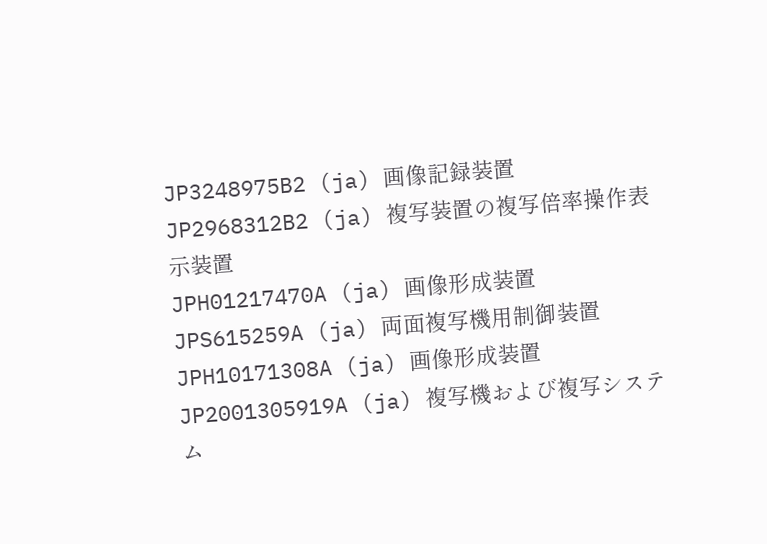JP3248975B2 (ja) 画像記録装置
JP2968312B2 (ja) 複写装置の複写倍率操作表示装置
JPH01217470A (ja) 画像形成装置
JPS615259A (ja) 両面複写機用制御装置
JPH10171308A (ja) 画像形成装置
JP2001305919A (ja) 複写機および複写システム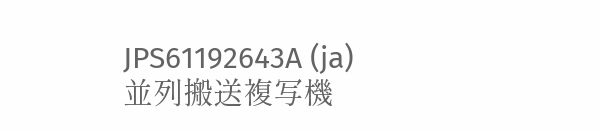JPS61192643A (ja) 並列搬送複写機